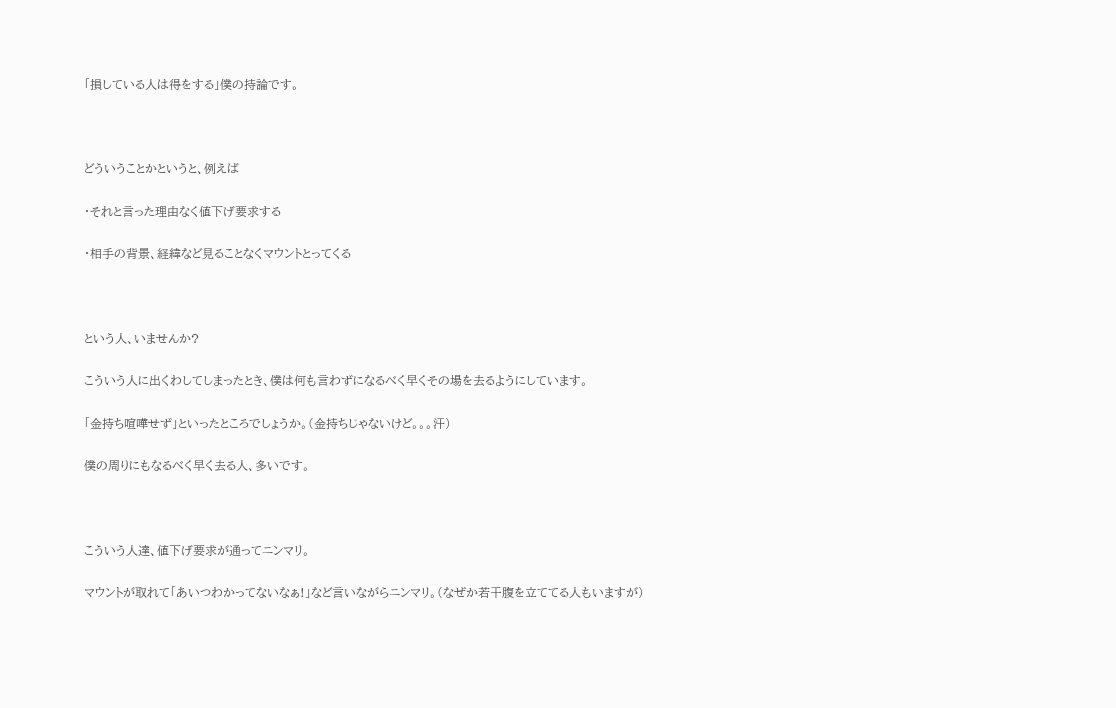「損している人は得をする」僕の持論です。



どういうことかというと、例えば

・それと言った理由なく値下げ要求する

・相手の背景、経緯など見ることなくマウントとってくる



という人、いませんか?

こういう人に出くわしてしまったとき、僕は何も言わずになるべく早くその場を去るようにしています。

「金持ち喧嘩せず」といったところでしょうか。(金持ちじゃないけど。。。汗)

僕の周りにもなるべく早く去る人、多いです。



こういう人達、値下げ要求が通ってニンマリ。

マウントが取れて「あいつわかってないなぁ!」など言いながらニンマリ。(なぜか若干腹を立ててる人もいますが)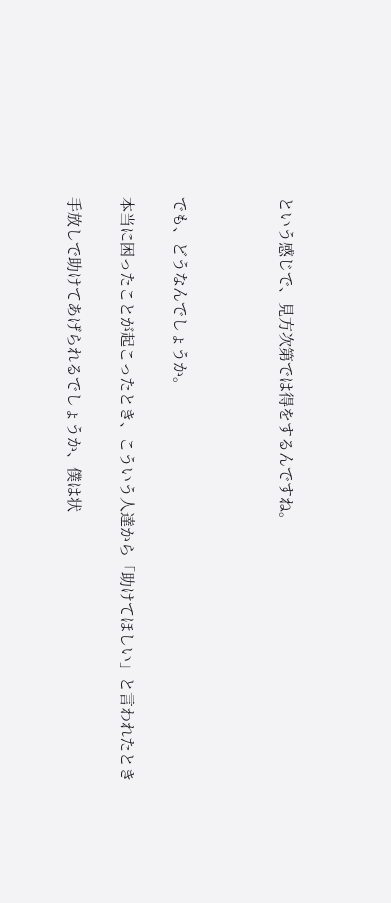という感じで、見方次第では得をするんですね。



でも、どうなんでしょうか。

本当に困ったことが起こったとき、こういう人達から「助けてほしい」と言われたとき

手放しで助けてあげられるでしょうか、僕は状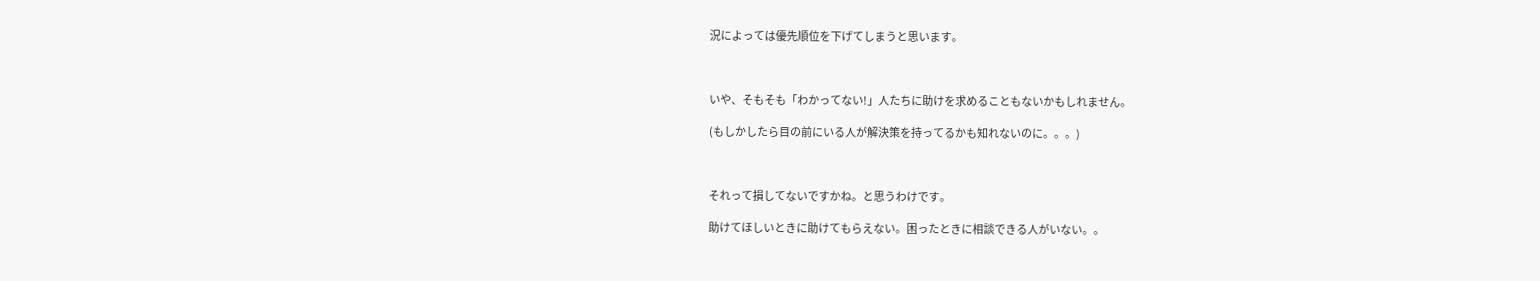況によっては優先順位を下げてしまうと思います。



いや、そもそも「わかってない!」人たちに助けを求めることもないかもしれません。

(もしかしたら目の前にいる人が解決策を持ってるかも知れないのに。。。)



それって損してないですかね。と思うわけです。

助けてほしいときに助けてもらえない。困ったときに相談できる人がいない。。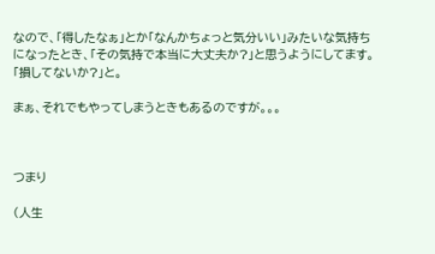なので、「得したなぁ」とか「なんかちょっと気分いい」みたいな気持ちになったとき、「その気持で本当に大丈夫か?」と思うようにしてます。「損してないか?」と。

まぁ、それでもやってしまうときもあるのですが。。。



つまり

(人生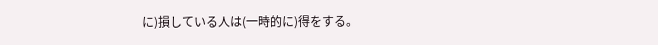に)損している人は(一時的に)得をする。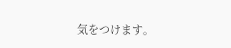気をつけます。